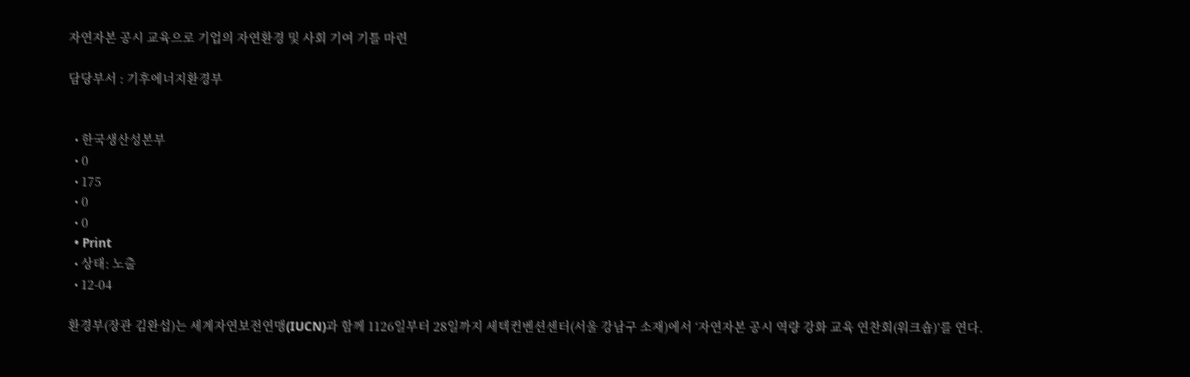자연자본 공시 교육으로 기업의 자연환경 및 사회 기여 기틀 마련

담당부서 : 기후에너지환경부


  • 한국생산성본부
  • 0
  • 175
  • 0
  • 0
  • Print
  • 상태: 노출
  • 12-04

환경부(장관 김완섭)는 세계자연보전연맹(IUCN)과 함께 1126일부터 28일까지 세텍컨벤션센터(서울 강남구 소재)에서 ‘자연자본 공시 역량 강화 교육 연찬회(워크숍)’를 연다.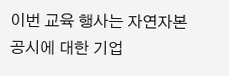이번 교육 행사는 자연자본 공시에 대한 기업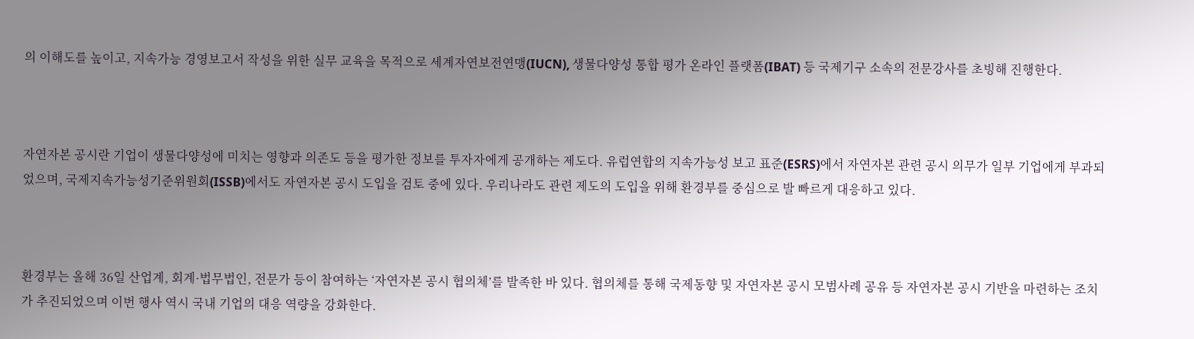의 이해도를 높이고, 지속가능 경영보고서 작성을 위한 실무 교육을 목적으로 세계자연보전연맹(IUCN), 생물다양성 통합 평가 온라인 플랫폼(IBAT) 등 국제기구 소속의 전문강사를 초빙해 진행한다.



자연자본 공시란 기업이 생물다양성에 미치는 영향과 의존도 등을 평가한 정보를 투자자에게 공개하는 제도다. 유럽연합의 지속가능성 보고 표준(ESRS)에서 자연자본 관련 공시 의무가 일부 기업에게 부과되었으며, 국제지속가능성기준위원회(ISSB)에서도 자연자본 공시 도입을 검토 중에 있다. 우리나라도 관련 제도의 도입을 위해 환경부를 중심으로 발 빠르게 대응하고 있다.



환경부는 올해 36일 산업계, 회계·법무법인, 전문가 등이 참여하는 ‘자연자본 공시 협의체’를 발족한 바 있다. 협의체를 통해 국제동향 및 자연자본 공시 모범사례 공유 등 자연자본 공시 기반을 마련하는 조치가 추진되었으며 이번 행사 역시 국내 기업의 대응 역량을 강화한다.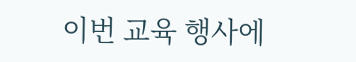이번 교육 행사에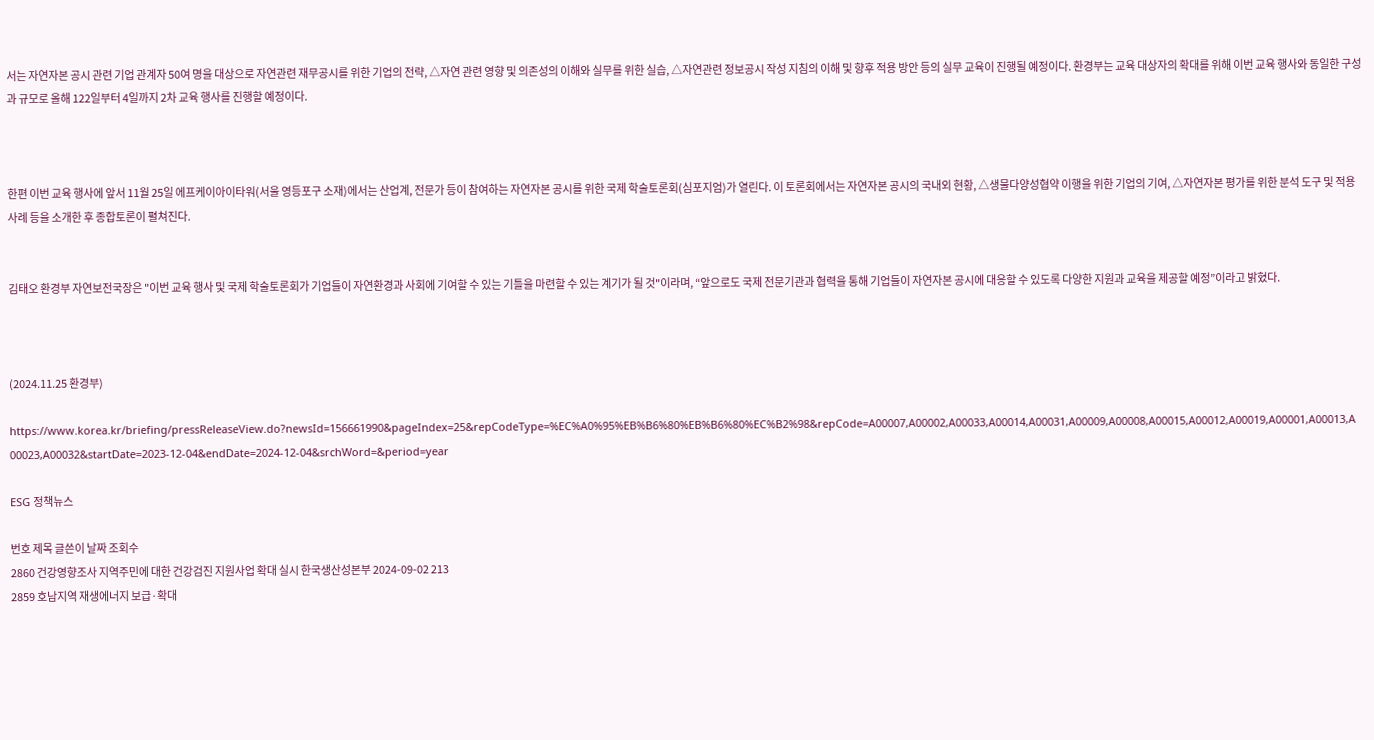서는 자연자본 공시 관련 기업 관계자 50여 명을 대상으로 자연관련 재무공시를 위한 기업의 전략, △자연 관련 영향 및 의존성의 이해와 실무를 위한 실습, △자연관련 정보공시 작성 지침의 이해 및 향후 적용 방안 등의 실무 교육이 진행될 예정이다. 환경부는 교육 대상자의 확대를 위해 이번 교육 행사와 동일한 구성과 규모로 올해 122일부터 4일까지 2차 교육 행사를 진행할 예정이다.



한편 이번 교육 행사에 앞서 11월 25일 에프케이아이타워(서울 영등포구 소재)에서는 산업계, 전문가 등이 참여하는 자연자본 공시를 위한 국제 학술토론회(심포지엄)가 열린다. 이 토론회에서는 자연자본 공시의 국내외 현황, △생물다양성협약 이행을 위한 기업의 기여, △자연자본 평가를 위한 분석 도구 및 적용 사례 등을 소개한 후 종합토론이 펼쳐진다.


김태오 환경부 자연보전국장은 "이번 교육 행사 및 국제 학술토론회가 기업들이 자연환경과 사회에 기여할 수 있는 기틀을 마련할 수 있는 계기가 될 것"이라며, “앞으로도 국제 전문기관과 협력을 통해 기업들이 자연자본 공시에 대응할 수 있도록 다양한 지원과 교육을 제공할 예정”이라고 밝혔다.



(2024.11.25 환경부)

https://www.korea.kr/briefing/pressReleaseView.do?newsId=156661990&pageIndex=25&repCodeType=%EC%A0%95%EB%B6%80%EB%B6%80%EC%B2%98&repCode=A00007,A00002,A00033,A00014,A00031,A00009,A00008,A00015,A00012,A00019,A00001,A00013,A00023,A00032&startDate=2023-12-04&endDate=2024-12-04&srchWord=&period=year

ESG 정책뉴스

번호 제목 글쓴이 날짜 조회수
2860 건강영향조사 지역주민에 대한 건강검진 지원사업 확대 실시 한국생산성본부 2024-09-02 213
2859 호남지역 재생에너지 보급·확대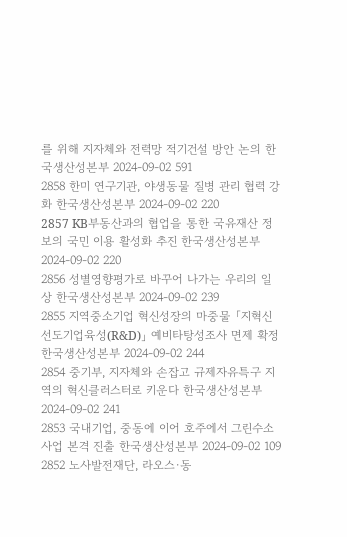를 위해 지자체와 전력망 적기건설 방안 논의 한국생산성본부 2024-09-02 591
2858 한미 연구기관, 야생동물 질병 관리 협력 강화 한국생산성본부 2024-09-02 220
2857 KB부동산과의 협업을 통한 국유재산 정보의 국민 이용 활성화 추진 한국생산성본부 2024-09-02 220
2856 성별영향평가로 바꾸어 나가는 우리의 일상 한국생산성본부 2024-09-02 239
2855 지역중소기업 혁신성장의 마중물 「지혁신선도기업육성(R&D)」 예비타탕성조사 면제 확정 한국생산성본부 2024-09-02 244
2854 중기부, 지자체와 손잡고 규제자유특구 지역의 혁신클러스터로 키운다 한국생산성본부 2024-09-02 241
2853 국내기업, 중동에 이어 호주에서 그린수소 사업 본격 진출 한국생산성본부 2024-09-02 109
2852 노사발전재단, 라오스·동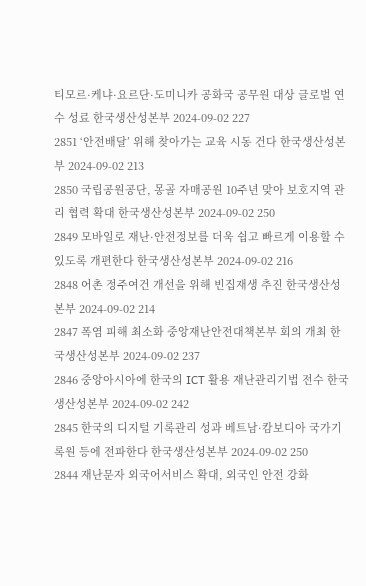티모르·케냐·요르단·도미니카 공화국 공무원 대상 글로벌 연수 성료 한국생산성본부 2024-09-02 227
2851 ‘안전배달’ 위해 찾아가는 교육 시동 건다 한국생산성본부 2024-09-02 213
2850 국립공원공단, 몽골 자매공원 10주년 맞아 보호지역 관리 협력 확대 한국생산성본부 2024-09-02 250
2849 모바일로 재난·안전정보를 더욱 쉽고 빠르게 이용할 수 있도록 개편한다 한국생산성본부 2024-09-02 216
2848 어촌 정주여건 개선을 위해 빈집재생 추진 한국생산성본부 2024-09-02 214
2847 폭염 피해 최소화 중앙재난안전대책본부 회의 개최 한국생산성본부 2024-09-02 237
2846 중앙아시아에 한국의 ICT 활용 재난관리기법 전수 한국생산성본부 2024-09-02 242
2845 한국의 디지털 기록관리 성과 베트남·캄보디아 국가기록원 등에 전파한다 한국생산성본부 2024-09-02 250
2844 재난문자 외국어서비스 확대, 외국인 안전 강화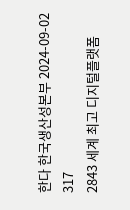한다 한국생산성본부 2024-09-02 317
2843 세계 최고 디지털플랫폼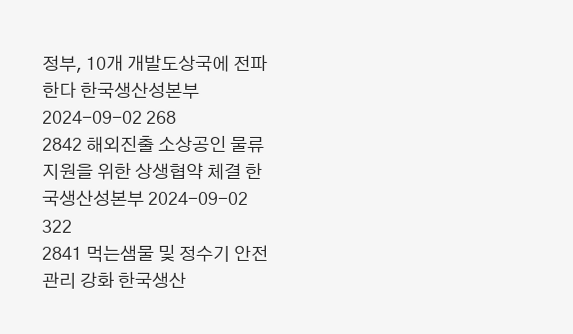정부, 10개 개발도상국에 전파한다 한국생산성본부 2024-09-02 268
2842 해외진출 소상공인 물류지원을 위한 상생협약 체결 한국생산성본부 2024-09-02 322
2841 먹는샘물 및 정수기 안전 관리 강화 한국생산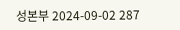성본부 2024-09-02 287